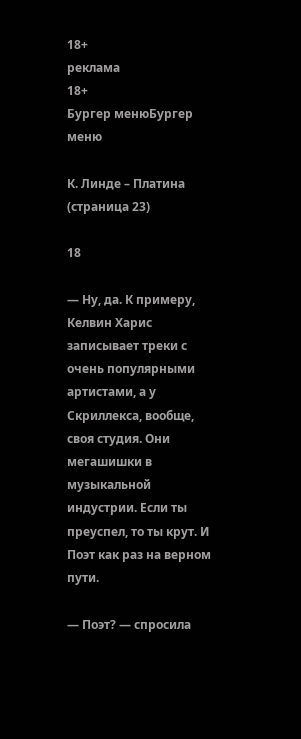18+
реклама
18+
Бургер менюБургер меню

К. Линде – Платина (страница 23)

18

— Ну, да. К примеру, Келвин Харис записывает треки с очень популярными артистами, а у Скриллекса, вообще, своя студия. Они мегашишки в музыкальной индустрии. Если ты преуспел, то ты крут. И Поэт как раз на верном пути.

— Поэт? — спросила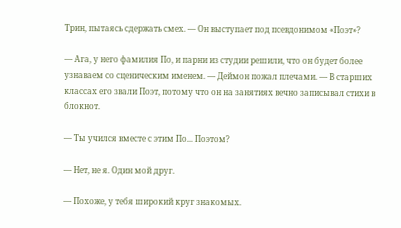Трин, пытаясь сдержать смех. — Он выступает под псевдонимом «Поэт»?

— Ага, у него фамилия По, и парни из студии решили, что он будет более узнаваем со сценическим именем. — Деймон пожал плечами. — В старших классах его звали Поэт, потому что он на занятиях вечно записывал стихи в блокнот.

— Ты учился вместе с этим По... Поэтом?

— Нет, не я. Один мой друг.

— Похоже, у тебя широкий круг знакомых.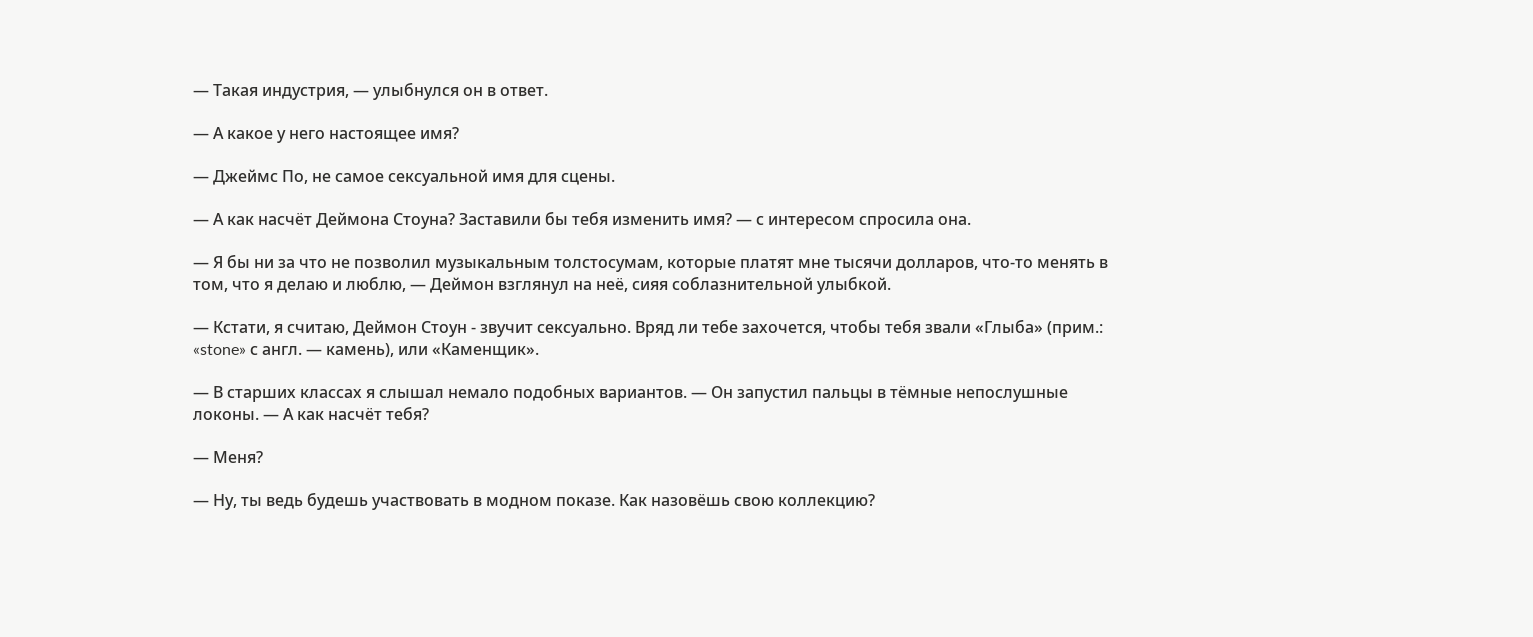— Такая индустрия, — улыбнулся он в ответ.

— А какое у него настоящее имя?

— Джеймс По, не самое сексуальной имя для сцены.

— А как насчёт Деймона Стоуна? Заставили бы тебя изменить имя? — с интересом спросила она.

— Я бы ни за что не позволил музыкальным толстосумам, которые платят мне тысячи долларов, что-то менять в том, что я делаю и люблю, — Деймон взглянул на неё, сияя соблазнительной улыбкой.

— Кстати, я считаю, Деймон Стоун - звучит сексуально. Вряд ли тебе захочется, чтобы тебя звали «Глыба» (прим.: «stone» с англ. — камень), или «Каменщик».

— В старших классах я слышал немало подобных вариантов. — Он запустил пальцы в тёмные непослушные локоны. — А как насчёт тебя?

— Меня?

— Ну, ты ведь будешь участвовать в модном показе. Как назовёшь свою коллекцию?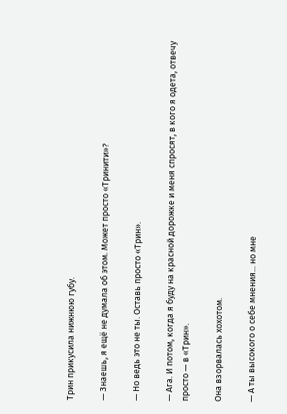Трин прикусила нижнюю губу.

— Знаешь, я ещё не думала об этом. Может просто «Тринити»?

— Но ведь это не ты. Оставь просто «Трин».

— Ага. И потом, когда я буду на красной дорожке и меня спросят, в кого я одета, отвечу просто — в «Трин».

Она взорвалась хохотом.

— А ты высокого о себе мнения... но мне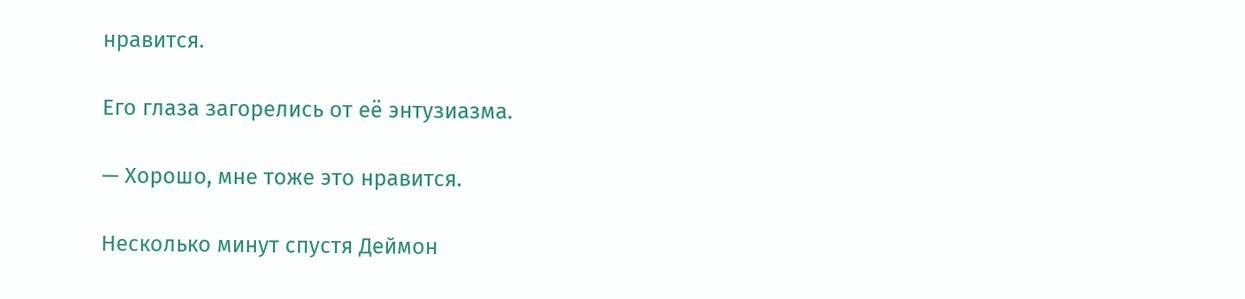нравится.

Его глаза загорелись от её энтузиазма.

— Хорошо, мне тоже это нравится.

Несколько минут спустя Деймон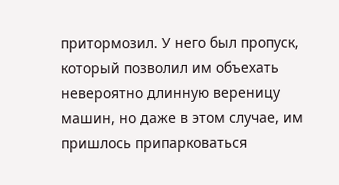притормозил. У него был пропуск, который позволил им объехать невероятно длинную вереницу машин, но даже в этом случае, им пришлось припарковаться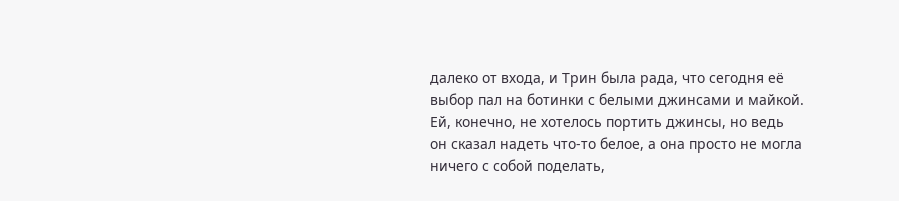далеко от входа, и Трин была рада, что сегодня её выбор пал на ботинки с белыми джинсами и майкой. Ей, конечно, не хотелось портить джинсы, но ведь он сказал надеть что-то белое, а она просто не могла ничего с собой поделать,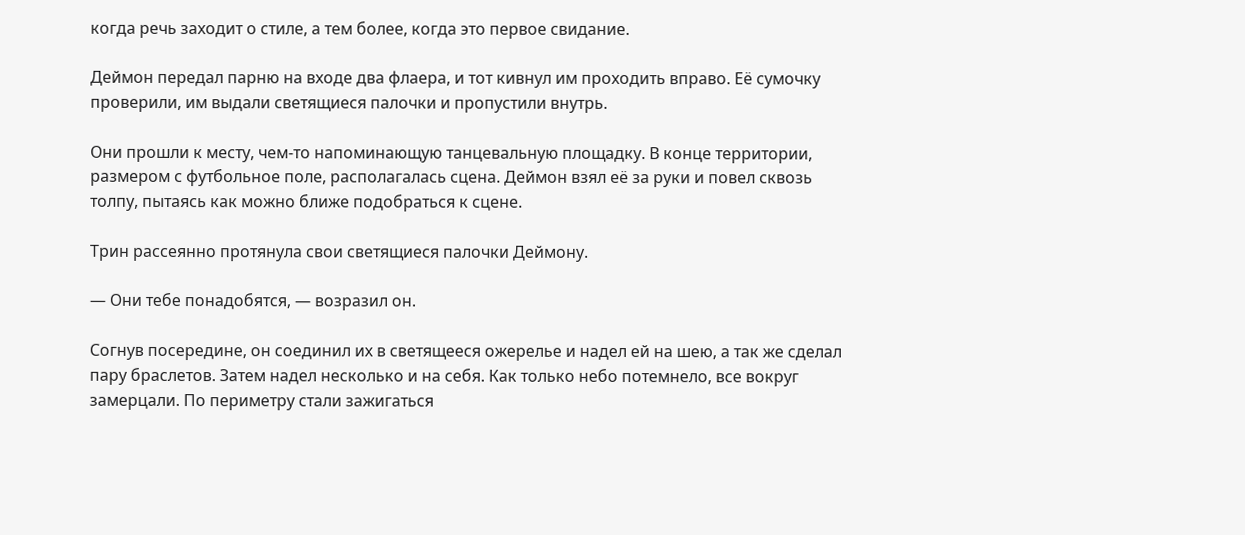когда речь заходит о стиле, а тем более, когда это первое свидание.

Деймон передал парню на входе два флаера, и тот кивнул им проходить вправо. Её сумочку проверили, им выдали светящиеся палочки и пропустили внутрь.

Они прошли к месту, чем-то напоминающую танцевальную площадку. В конце территории, размером с футбольное поле, располагалась сцена. Деймон взял её за руки и повел сквозь толпу, пытаясь как можно ближе подобраться к сцене.

Трин рассеянно протянула свои светящиеся палочки Деймону.

— Они тебе понадобятся, — возразил он.

Согнув посередине, он соединил их в светящееся ожерелье и надел ей на шею, а так же сделал пару браслетов. Затем надел несколько и на себя. Как только небо потемнело, все вокруг замерцали. По периметру стали зажигаться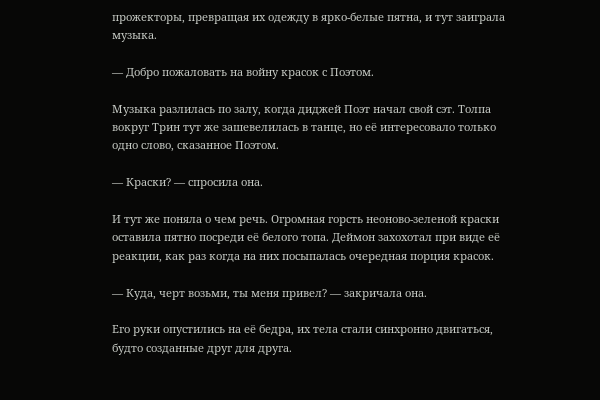прожекторы, превращая их одежду в ярко-белые пятна, и тут заиграла музыка.

— Добро пожаловать на войну красок с Поэтом.

Музыка разлилась по залу, когда диджей Поэт начал свой сэт. Толпа вокруг Трин тут же зашевелилась в танце, но её интересовало только одно слово, сказанное Поэтом.

— Краски? — спросила она.

И тут же поняла о чем речь. Огромная горсть неоново-зеленой краски оставила пятно посреди её белого топа. Деймон захохотал при виде её реакции, как раз когда на них посыпалась очередная порция красок.

— Куда, черт возьми, ты меня привел? — закричала она.

Его руки опустились на её бедра, их тела стали синхронно двигаться, будто созданные друг для друга.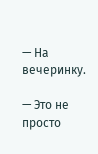— На вечеринку.

— Это не просто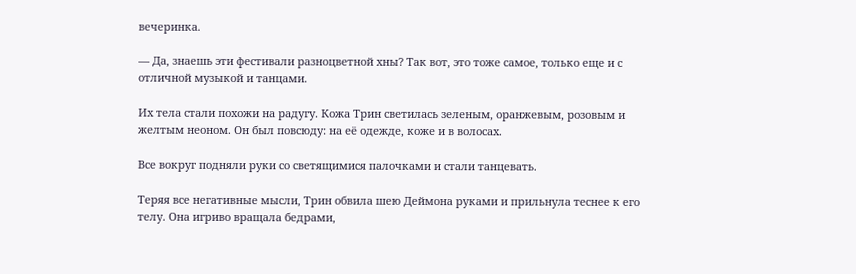вечеринка.

— Да, знаешь эти фестивали разноцветной хны? Так вот, это тоже самое, только еще и с отличной музыкой и танцами.

Их тела стали похожи на радугу. Кожа Трин светилась зеленым, оранжевым, розовым и желтым неоном. Он был повсюду: на её одежде, коже и в волосах.

Все вокруг подняли руки со светящимися палочками и стали танцевать.

Теряя все негативные мысли, Трин обвила шею Деймона руками и прильнула теснее к его телу. Она игриво вращала бедрами,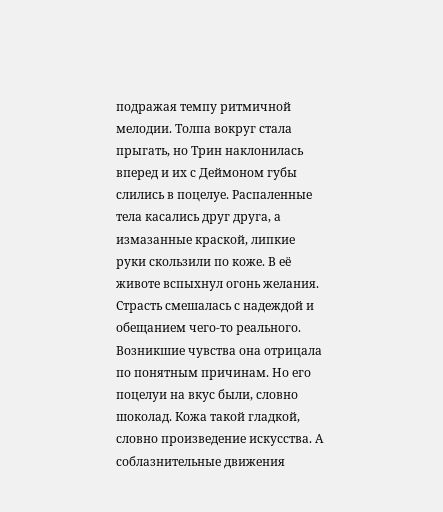подражая темпу ритмичной мелодии. Толпа вокруг стала прыгать, но Трин наклонилась вперед и их с Деймоном губы слились в поцелуе. Распаленные тела касались друг друга, а измазанные краской, липкие руки скользили по коже. В её животе вспыхнул огонь желания. Страсть смешалась с надеждой и обещанием чего-то реального. Возникшие чувства она отрицала по понятным причинам. Но его поцелуи на вкус были, словно шоколад. Кожа такой гладкой, словно произведение искусства. А соблазнительные движения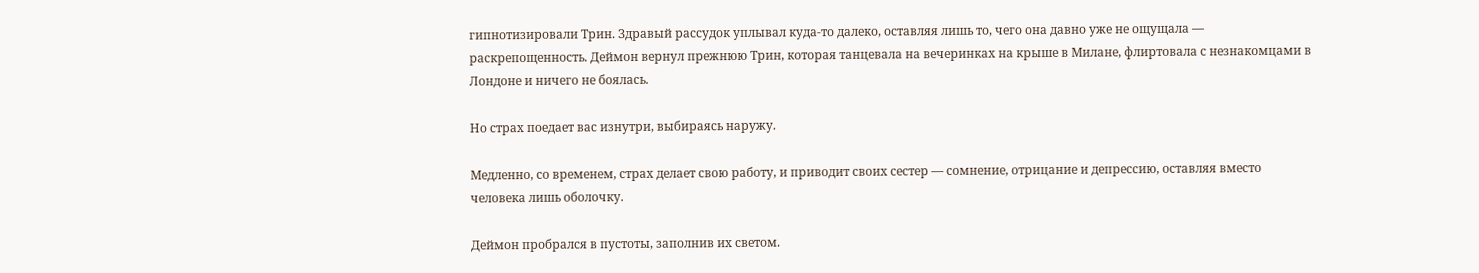гипнотизировали Трин. Здравый рассудок уплывал куда-то далеко, оставляя лишь то, чего она давно уже не ощущала — раскрепощенность. Деймон вернул прежнюю Трин, которая танцевала на вечеринках на крыше в Милане, флиртовала с незнакомцами в Лондоне и ничего не боялась.

Но страх поедает вас изнутри, выбираясь наружу.

Медленно, со временем, страх делает свою работу, и приводит своих сестер — сомнение, отрицание и депрессию, оставляя вместо человека лишь оболочку.

Деймон пробрался в пустоты, заполнив их светом.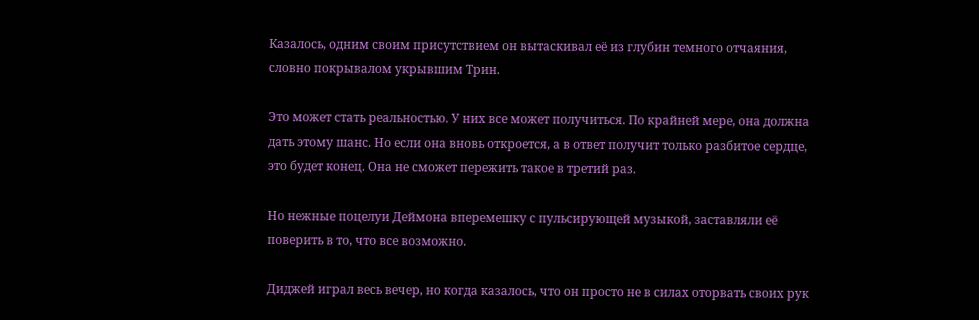Казалось, одним своим присутствием он вытаскивал её из глубин темного отчаяния, словно покрывалом укрывшим Трин.

Это может стать реальностью. У них все может получиться. По крайней мере, она должна дать этому шанс. Но если она вновь откроется, а в ответ получит только разбитое сердце, это будет конец. Она не сможет пережить такое в третий раз.

Но нежные поцелуи Деймона вперемешку с пульсирующей музыкой, заставляли её поверить в то, что все возможно.

Диджей играл весь вечер, но когда казалось, что он просто не в силах оторвать своих рук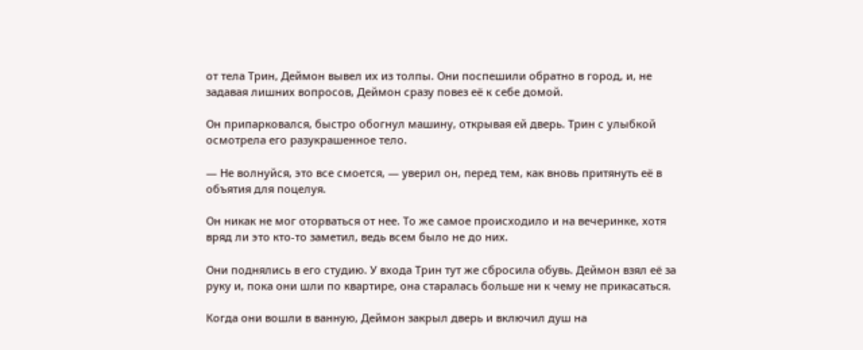от тела Трин, Деймон вывел их из толпы. Они поспешили обратно в город, и, не задавая лишних вопросов, Деймон сразу повез её к себе домой.

Он припарковался, быстро обогнул машину, открывая ей дверь. Трин с улыбкой осмотрела его разукрашенное тело.

— Не волнуйся, это все смоется, — уверил он, перед тем, как вновь притянуть её в объятия для поцелуя.

Он никак не мог оторваться от нее. То же самое происходило и на вечеринке, хотя вряд ли это кто-то заметил, ведь всем было не до них.

Они поднялись в его студию. У входа Трин тут же сбросила обувь. Деймон взял её за руку и, пока они шли по квартире, она старалась больше ни к чему не прикасаться.

Когда они вошли в ванную, Деймон закрыл дверь и включил душ на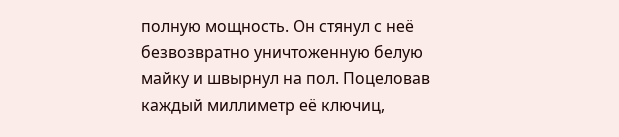полную мощность. Он стянул с неё безвозвратно уничтоженную белую майку и швырнул на пол. Поцеловав каждый миллиметр её ключиц,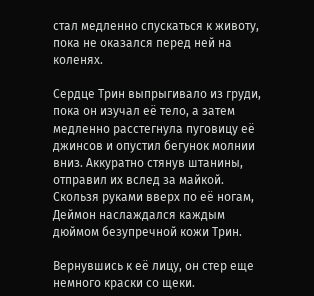стал медленно спускаться к животу, пока не оказался перед ней на коленях.

Сердце Трин выпрыгивало из груди, пока он изучал её тело, а затем медленно расстегнула пуговицу её джинсов и опустил бегунок молнии вниз. Аккуратно стянув штанины, отправил их вслед за майкой. Скользя руками вверх по её ногам, Деймон наслаждался каждым дюймом безупречной кожи Трин.

Вернувшись к её лицу, он стер еще немного краски со щеки.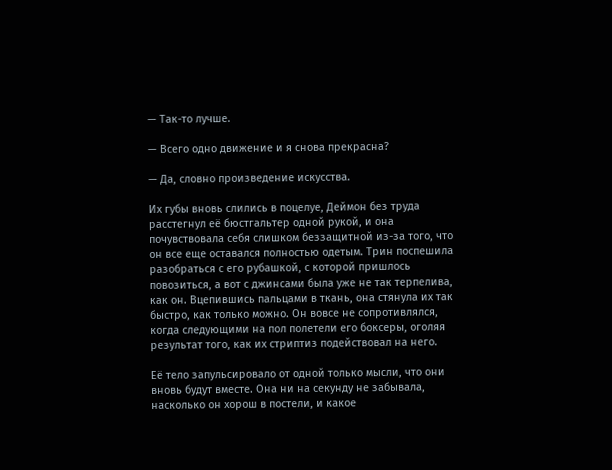— Так-то лучше.

— Всего одно движение и я снова прекрасна?

— Да, словно произведение искусства.

Их губы вновь слились в поцелуе, Деймон без труда расстегнул её бюстгальтер одной рукой, и она почувствовала себя слишком беззащитной из-за того, что он все еще оставался полностью одетым. Трин поспешила разобраться с его рубашкой, с которой пришлось повозиться, а вот с джинсами была уже не так терпелива, как он. Вцепившись пальцами в ткань, она стянула их так быстро, как только можно. Он вовсе не сопротивлялся, когда следующими на пол полетели его боксеры, оголяя результат того, как их стриптиз подействовал на него.

Её тело запульсировало от одной только мысли, что они вновь будут вместе. Она ни на секунду не забывала, насколько он хорош в постели, и какое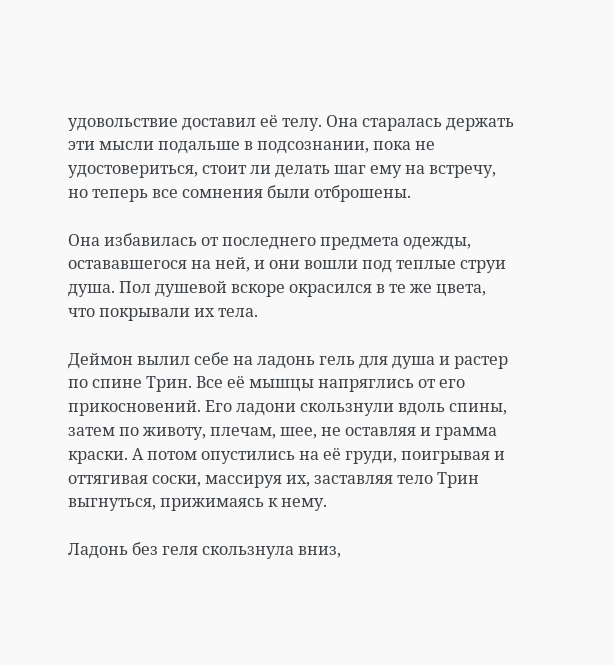удовольствие доставил её телу. Она старалась держать эти мысли подальше в подсознании, пока не удостовериться, стоит ли делать шаг ему на встречу, но теперь все сомнения были отброшены.

Она избавилась от последнего предмета одежды, остававшегося на ней, и они вошли под теплые струи душа. Пол душевой вскоре окрасился в те же цвета, что покрывали их тела.

Деймон вылил себе на ладонь гель для душа и растер по спине Трин. Все её мышцы напряглись от его прикосновений. Его ладони скользнули вдоль спины, затем по животу, плечам, шее, не оставляя и грамма краски. А потом опустились на её груди, поигрывая и оттягивая соски, массируя их, заставляя тело Трин выгнуться, прижимаясь к нему.

Ладонь без геля скользнула вниз,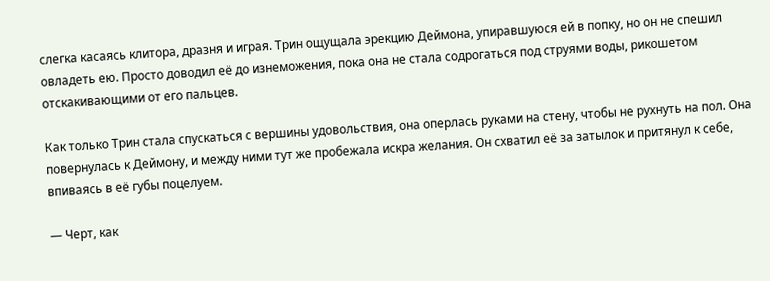слегка касаясь клитора, дразня и играя. Трин ощущала эрекцию Деймона, упиравшуюся ей в попку, но он не спешил овладеть ею. Просто доводил её до изнеможения, пока она не стала содрогаться под струями воды, рикошетом отскакивающими от его пальцев.

Как только Трин стала спускаться с вершины удовольствия, она оперлась руками на стену, чтобы не рухнуть на пол. Она повернулась к Деймону, и между ними тут же пробежала искра желания. Он схватил её за затылок и притянул к себе, впиваясь в её губы поцелуем.

— Черт, как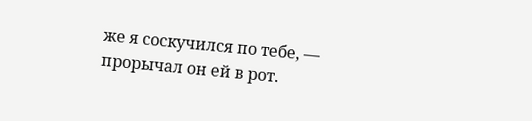же я соскучился по тебе, — прорычал он ей в рот.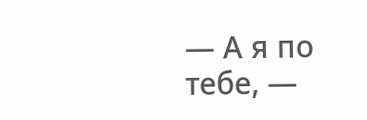— А я по тебе, —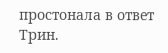простонала в ответ Трин.